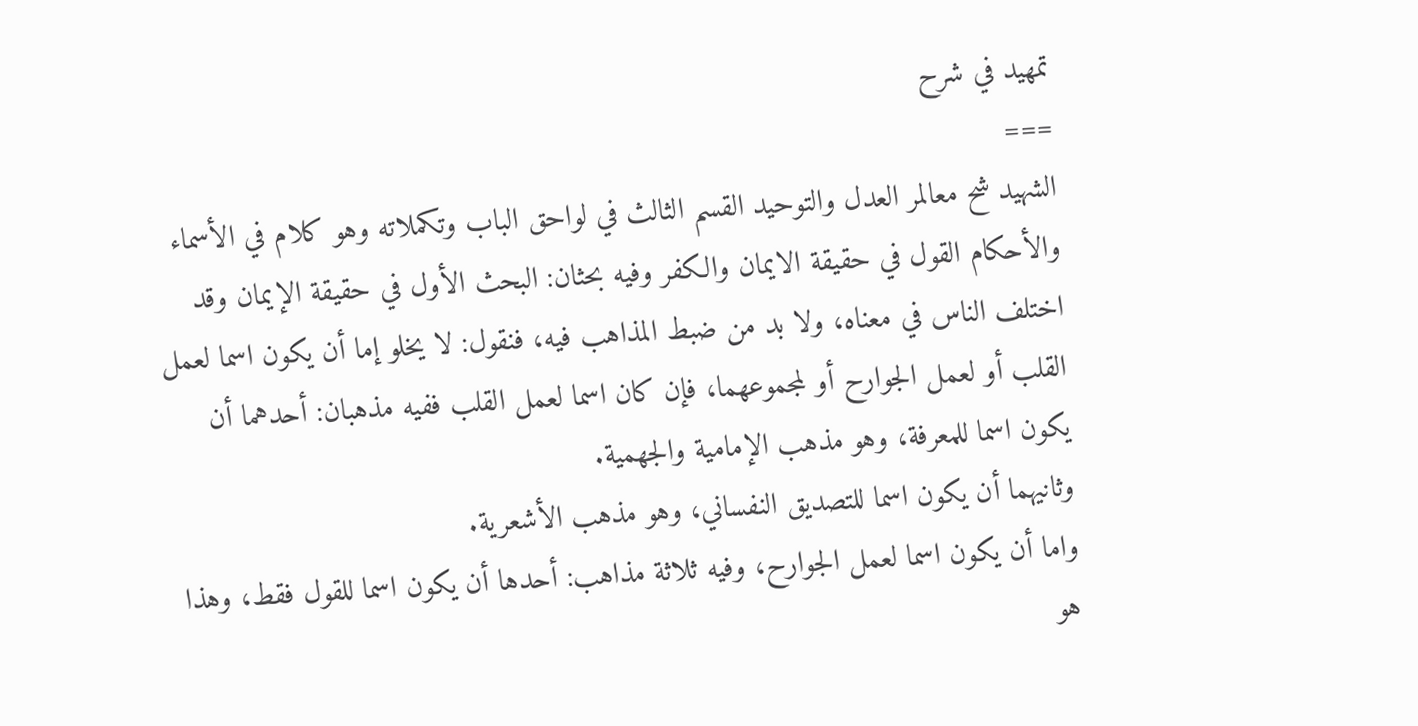تمهيد في شرح
===
الشهيد شح معالمر العدل والتوحيد القسم الثالث في لواحق الباب وتكملاته وهو كلام في الأسماء والأحكام القول في حقيقة الايمان والكفر وفيه بحثان: البحث الأول في حقيقة الإيمان وقد اختلف الناس في معناه، ولا بد من ضبط المذاهب فيه، فنقول: لا يخلو إما أن يكون اسما لعمل القلب أو لعمل الجوارح أو لمجموعهما، فإن كان اسما لعمل القلب ففيه مذهبان: أحدهما أن يكون اسما للمعرفة، وهو مذهب الإمامية والجهمية.
وثانيهما أن يكون اسما للتصديق النفساني، وهو مذهب الأشعرية.
واما أن يكون اسما لعمل الجوارح، وفيه ثلاثة مذاهب: أحدها أن يكون اسما للقول فقط، وهذا هو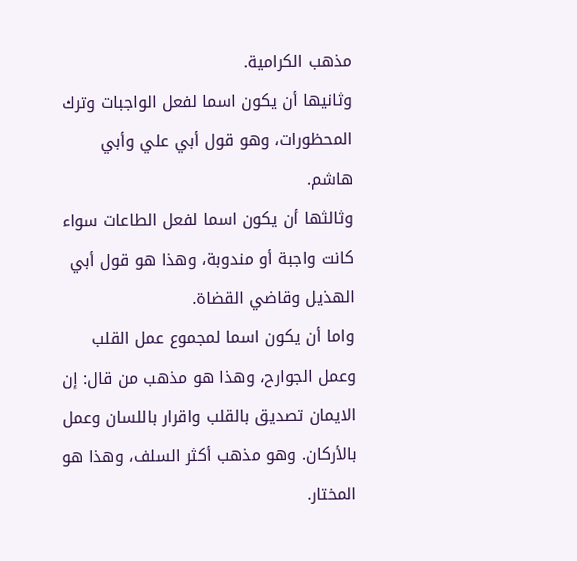مذهب الكرامية.
وثانيها أن يكون اسما لفعل الواجبات وترك المحظورات، وهو قول أبي علي وأبي هاشم.
وثالثها أن يكون اسما لفعل الطاعات سواء كانت واجبة أو مندوبة، وهذا هو قول أبي الهذيل وقاضي القضاة.
واما أن يكون اسما لمجموع عمل القلب وعمل الجوارح، وهذا هو مذهب من قال: إن الايمان تصديق بالقلب واقرار باللسان وعمل بالأركان. وهو مذهب أكثر السلف، وهذا هو المختار.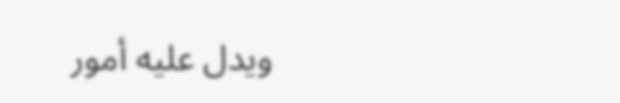ويدل عليه أمور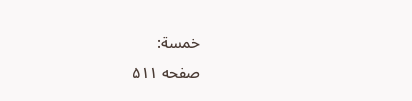خمسة:
صفحه ۵۱۱